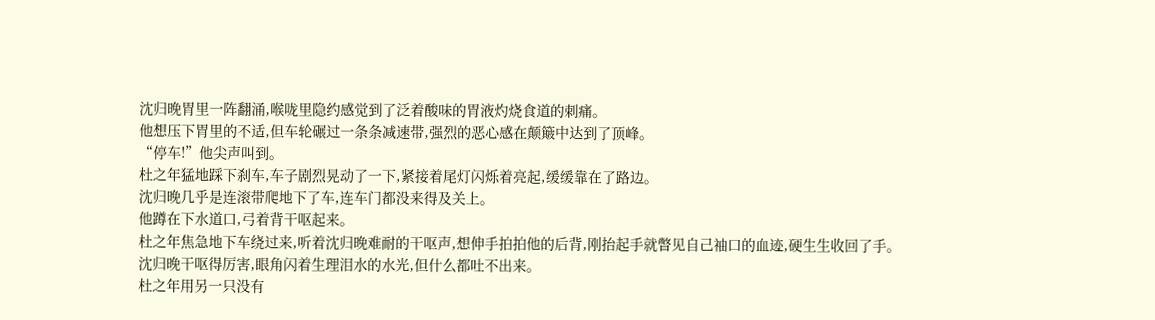沈归晚胃里一阵翻涌,喉咙里隐约感觉到了泛着酸味的胃液灼烧食道的刺痛。
他想压下胃里的不适,但车轮碾过一条条减速带,强烈的恶心感在颠簸中达到了顶峰。
“停车!”他尖声叫到。
杜之年猛地踩下刹车,车子剧烈晃动了一下,紧接着尾灯闪烁着亮起,缓缓靠在了路边。
沈归晚几乎是连滚带爬地下了车,连车门都没来得及关上。
他蹲在下水道口,弓着背干呕起来。
杜之年焦急地下车绕过来,听着沈归晚难耐的干呕声,想伸手拍拍他的后背,刚抬起手就瞥见自己袖口的血迹,硬生生收回了手。
沈归晚干呕得厉害,眼角闪着生理泪水的水光,但什么都吐不出来。
杜之年用另一只没有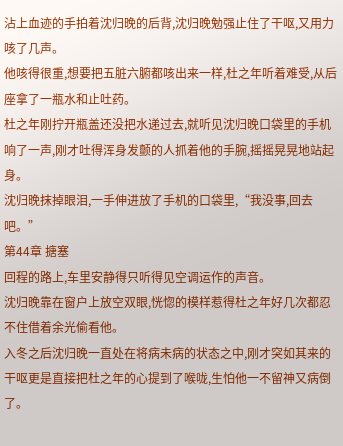沾上血迹的手拍着沈归晚的后背,沈归晚勉强止住了干呕,又用力咳了几声。
他咳得很重,想要把五脏六腑都咳出来一样,杜之年听着难受,从后座拿了一瓶水和止吐药。
杜之年刚拧开瓶盖还没把水递过去,就听见沈归晚口袋里的手机响了一声,刚才吐得浑身发颤的人抓着他的手腕,摇摇晃晃地站起身。
沈归晚抹掉眼泪,一手伸进放了手机的口袋里,“我没事,回去吧。”
第44章 搪塞
回程的路上,车里安静得只听得见空调运作的声音。
沈归晚靠在窗户上放空双眼,恍惚的模样惹得杜之年好几次都忍不住借着余光偷看他。
入冬之后沈归晚一直处在将病未病的状态之中,刚才突如其来的干呕更是直接把杜之年的心提到了喉咙,生怕他一不留神又病倒了。